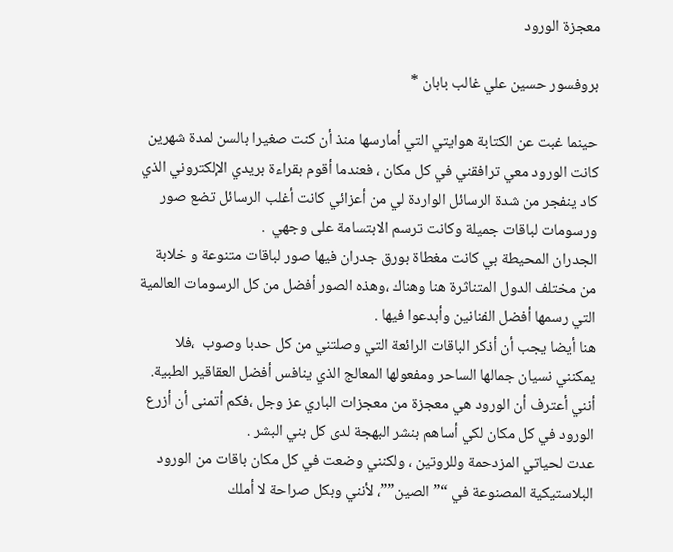معجزة الورود

بروفسور حسين علي غالب بابان *

حينما غبت عن الكتابة هوايتي التي أمارسها منذ أن كنت صغيرا بالسن لمدة شهرين كانت الورود معي ترافقني في كل مكان ، فعندما أقوم بقراءة بريدي الإلكتروني الذي كاد ينفجر من شدة الرسائل الواردة لي من أعزائي كانت أغلب الرسائل تضع صور ورسومات لباقات جميلة وكانت ترسم الابتسامة على وجهي  .
الجدران المحيطة بي كانت مغطاة بورق جدران فيها صور لباقات متنوعة و خلابة من مختلف الدول المتناثرة هنا وهناك ،وهذه الصور أفضل من كل الرسومات العالمية التي رسمها أفضل الفنانين وأبدعوا فيها .
هنا أيضا يجب أن أذكر الباقات الرائعة التي وصلتني من كل حدبا وصوب  ،فلا يمكنني نسيان جمالها الساحر ومفعولها المعالج الذي ينافس أفضل العقاقير الطبية.
أنني أعترف أن الورود هي معجزة من معجزات الباري عز وجل ،فكم أتمنى أن أزرع الورود في كل مكان لكي أساهم بنشر البهجة لدى كل بني البشر .
عدت لحياتي المزدحمة وللروتين ، ولكنني وضعت في كل مكان باقات من الورود البلاستيكية المصنوعة في “”الصين””، لأنني وبكل صراحة لا أملك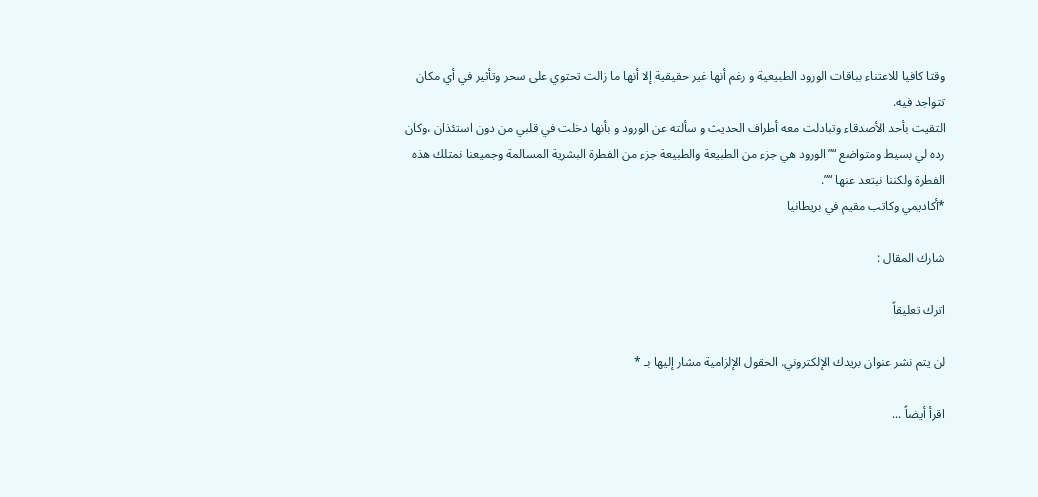وقتا كافيا للاعتناء بباقات الورود الطبيعية و رغم أنها غير حقيقية إلا أنها ما زالت تحتوي على سحر وتأثير في أي مكان تتواجد فيه.
التقيت بأحد الأصدقاء وتبادلت معه أطراف الحديث و سألته عن الورود و بأنها دخلت في قلبي من دون استئذان ،وكان رده لي بسيط ومتواضع “”الورود هي جزء من الطبيعة والطبيعة جزء من الفطرة البشرية المسالمة وجميعنا نمتلك هذه الفطرة ولكننا نبتعد عنها “”.
*أكاديمي وكاتب مقيم في بريطانيا

شارك المقال :

اترك تعليقاً

لن يتم نشر عنوان بريدك الإلكتروني. الحقول الإلزامية مشار إليها بـ *

اقرأ أيضاً ...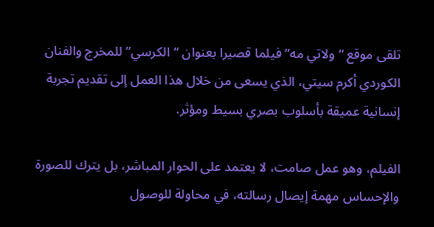تلقى موقع “ولاتي مه” فيلما قصيرا بعنوان “الكرسي” للمخرج والفنان الكوردي أكرم سيتي، الذي يسعى من خلال هذا العمل إلى تقديم تجربة إنسانية عميقة بأسلوب بصري بسيط ومؤثر.

الفيلم، وهو عمل صامت، لا يعتمد على الحوار المباشر، بل يترك للصورة والإحساس مهمة إيصال رسالته، في محاولة للوصول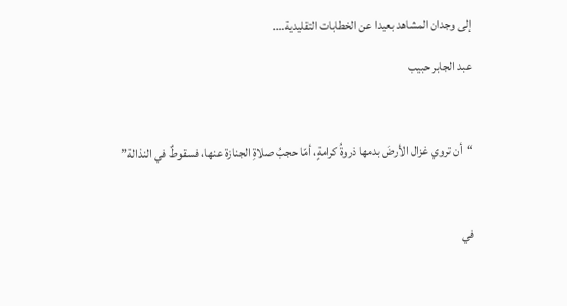إلى وجدان المشاهد بعيدا عن الخطابات التقليدية….

عبد الجابر حبيب



“أن تروي غزال الأرضَ بدمها ذروةُ كرامةٍ، أمّا حجبُ صلاةِ الجنازة عنها، فسقوطٌ في النذالة”



في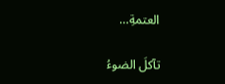العتمةِ…

تآكلَ الضوءُ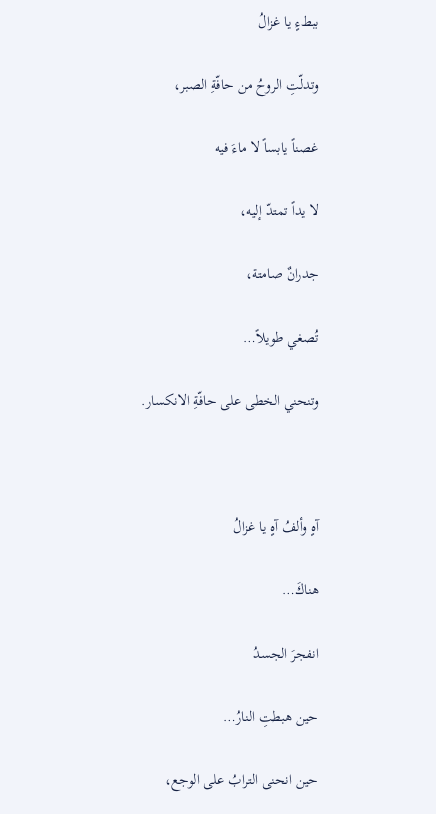ببطءٍ يا غزالُ

وتدلّتِ الروحُ من حافّةِ الصبر،

غصناً يابساً لا ماءَ فيه

لا يداً تمتدّ إليه،

جدرانٌ صامتة،

تُصغي طويلاً…

وتنحني الخطى على حافّةِ الانكسار.



آهٍ وألفُ آهٍ يا غزالُ

هناكَ…

انفجرَ الجسدُ

حين هبطتِ النارُ…

حين انحنى الترابُ على الوجع،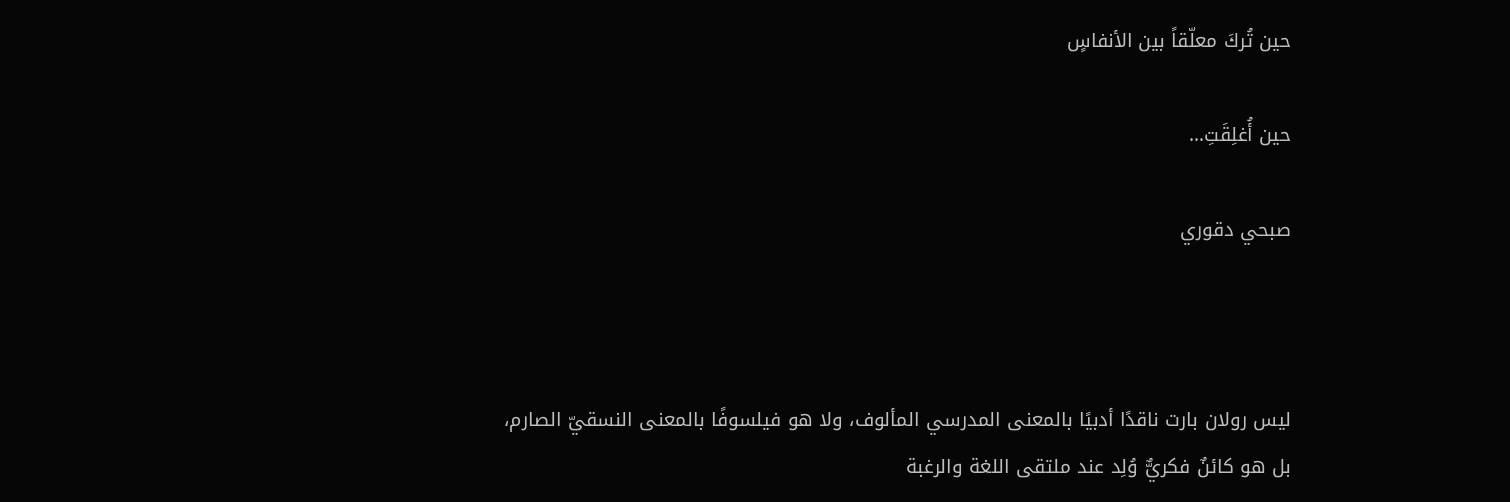حين تُركَ معلّقاً بين الأنفاسٍ

حين أُغلِقَتِ…

صبحي دقوري



ليس رولان بارت ناقدًا أدبيًا بالمعنى المدرسي المألوف، ولا هو فيلسوفًا بالمعنى النسقيّ الصارم، بل هو كائنٌ فكريٌّ وُلِد عند ملتقى اللغة والرغبة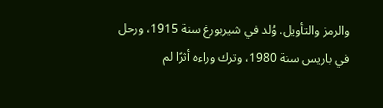والرمز والتأويل. وُلد في شيربورغ سنة 1915، ورحل في باريس سنة 1980، وترك وراءه أثرًا لم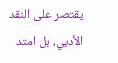يقتصر على النقد الأدبي، بل امتد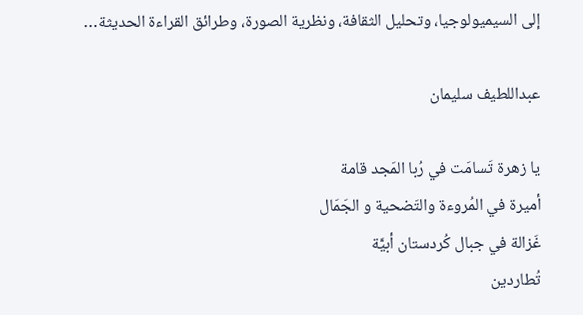إلى السيميولوجيا، وتحليل الثقافة، ونظرية الصورة، وطرائق القراءة الحديثة…

عبداللطيف سليمان

يا زهرة تَسامَت في رُبا المَجد قامة
أميرة في المُروءة والتَضحية و الجَمَال
غَزالة في جبال كُردستان أبيَّة
تُطاردين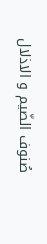صُنوف الضّيم و الاذلال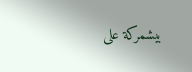بيشمركة على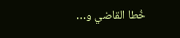خُطا القاضي و…